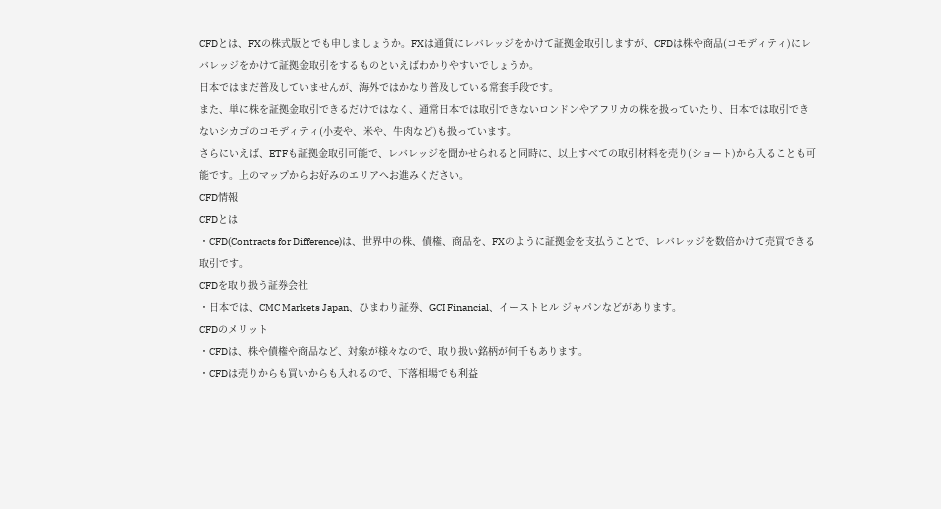CFDとは、FXの株式版とでも申しましょうか。FXは通貨にレバレッジをかけて証拠金取引しますが、CFDは株や商品(コモディティ)にレバレッジをかけて証拠金取引をするものといえばわかりやすいでしょうか。
日本ではまだ普及していませんが、海外ではかなり普及している常套手段です。
また、単に株を証拠金取引できるだけではなく、通常日本では取引できないロンドンやアフリカの株を扱っていたり、日本では取引できないシカゴのコモディティ(小麦や、米や、牛肉など)も扱っています。
さらにいえば、ETFも証拠金取引可能で、レバレッジを聞かせられると同時に、以上すべての取引材料を売り(ショート)から入ることも可能です。上のマップからお好みのエリアへお進みください。
CFD情報
CFDとは
・CFD(Contracts for Difference)は、世界中の株、債権、商品を、FXのように証拠金を支払うことで、レバレッジを数倍かけて売買できる取引です。
CFDを取り扱う証券会社
・日本では、CMC Markets Japan、ひまわり証券、GCI Financial、イーストヒル ジャパンなどがあります。
CFDのメリット
・CFDは、株や債権や商品など、対象が様々なので、取り扱い銘柄が何千もあります。
・CFDは売りからも買いからも入れるので、下落相場でも利益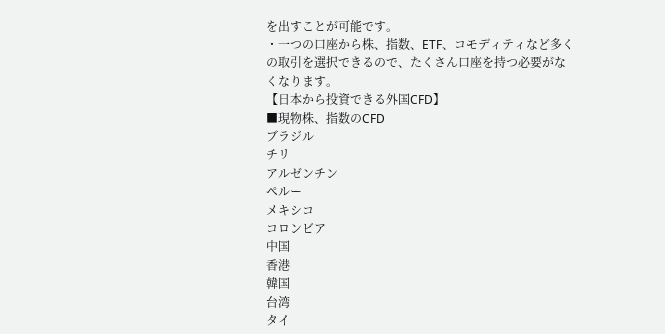を出すことが可能です。
・一つの口座から株、指数、ETF、コモディティなど多くの取引を選択できるので、たくさん口座を持つ必要がなくなります。
【日本から投資できる外国CFD】
■現物株、指数のCFD
ブラジル
チリ
アルゼンチン
ペルー
メキシコ
コロンビア
中国
香港
韓国
台湾
タイ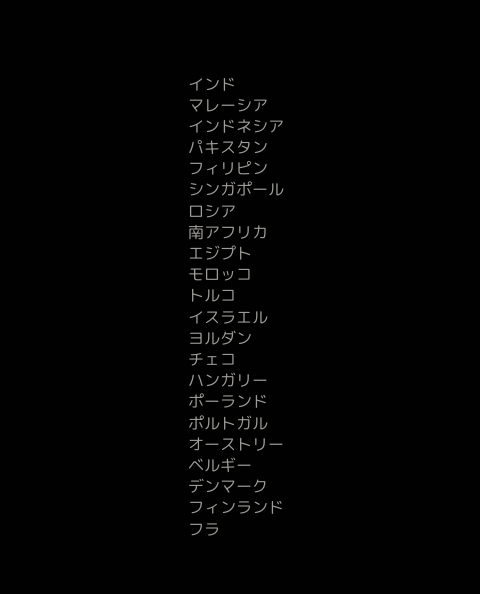インド
マレーシア
インドネシア
パキスタン
フィリピン
シンガポール
ロシア
南アフリカ
エジプト
モロッコ
トルコ
イスラエル
ヨルダン
チェコ
ハンガリー
ポーランド
ポルトガル
オーストリー
ベルギー
デンマーク
フィンランド
フラ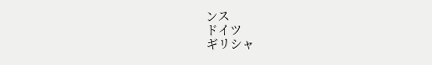ンス
ドイツ
ギリシャ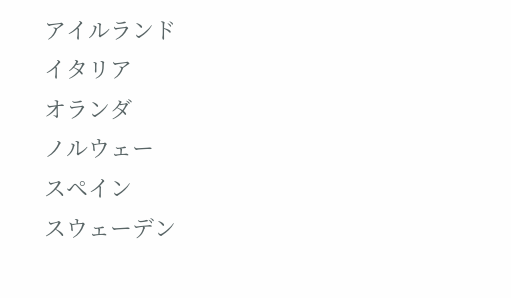アイルランド
イタリア
オランダ
ノルウェー
スペイン
スウェーデン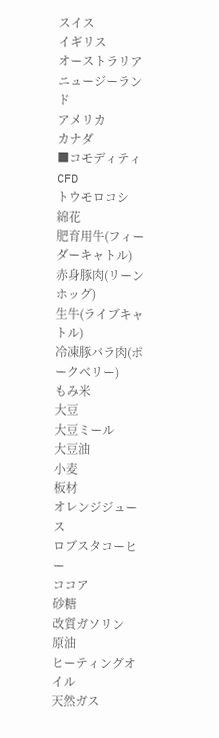スイス
イギリス
オーストラリア
ニュージーランド
アメリカ
カナダ
■コモディティCFD
トウモロコシ
綿花
肥育用牛(フィーダーキャトル)
赤身豚肉(リーンホッグ)
生牛(ライブキャトル)
冷凍豚バラ肉(ポークベリー)
もみ米
大豆
大豆ミール
大豆油
小麦
板材
オレンジジュース
ロブスタコーヒー
ココア
砂糖
改質ガソリン
原油
ヒーティングオイル
天然ガス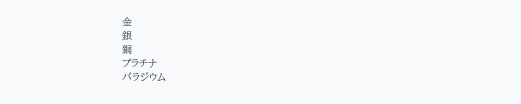金
銀
銅
プラチナ
パラジウム